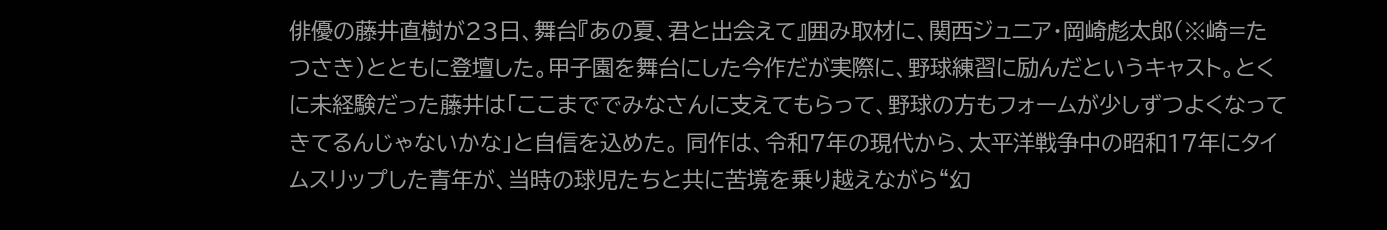俳優の藤井直樹が23日、舞台『あの夏、君と出会えて』囲み取材に、関西ジュニア・岡崎彪太郎(※崎=たつさき)とともに登壇した。甲子園を舞台にした今作だが実際に、野球練習に励んだというキャスト。とくに未経験だった藤井は「ここまででみなさんに支えてもらって、野球の方もフォームが少しずつよくなってきてるんじゃないかな」と自信を込めた。 同作は、令和7年の現代から、太平洋戦争中の昭和17年にタイムスリップした青年が、当時の球児たちと共に苦境を乗り越えながら“幻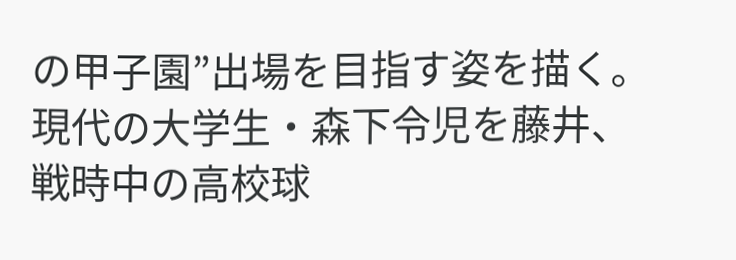の甲子園”出場を目指す姿を描く。現代の大学生・森下令児を藤井、戦時中の高校球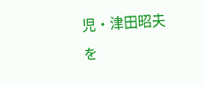児・津田昭夫を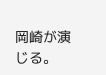岡崎が演じる。